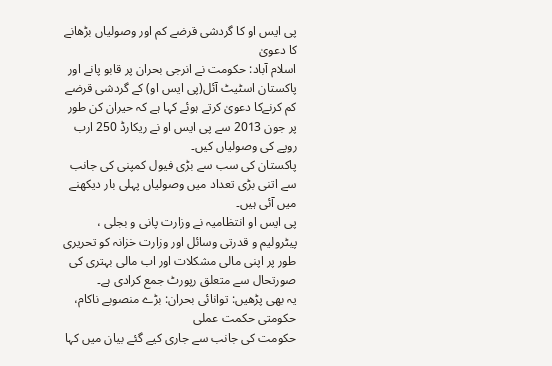پی ایس او کا گردشی قرضے کم اور وصولیاں بڑھانے کا دعویٰ
اسلام آباد: حکومت نے انرجی بحران پر قابو پانے اور پاکستان اسٹیٹ آئل(پی ایس او) کے گردشی قرضے کم کرنےکا دعویٰ کرتے ہوئے کہا ہے کہ حیران کن طور پر جون 2013 سے پی ایس او نے ریکارڈ 250 ارب روپے کی وصولیاں کیں۔
پاکستان کی سب سے بڑی فیول کمپنی کی جانب سے اتنی بڑی تعداد میں وصولیاں پہلی بار دیکھنے میں آئی ہیں۔
پی ایس او انتظامیہ نے وزارت پانی و بجلی ، پیٹرولیم و قدرتی وسائل اور وزارت خزانہ کو تحریری طور پر اپنی مالی مشکلات اور اب مالی بہتری کی صورتحال سے متعلق رپورٹ جمع کرادی ہے۔
یہ بھی پڑھیں: توانائی بحران: بڑے منصوبے ناکام، حکومتی حکمت عملی
حکومت کی جانب سے جاری کیے گئے بیان میں کہا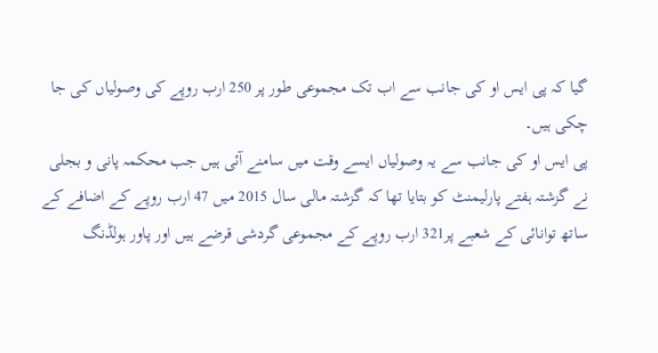گیا کہ پی ایس او کی جانب سے اب تک مجموعی طور پر 250 ارب روپے کی وصولیاں کی جا چکی ہیں۔
پی ایس او کی جانب سے یہ وصولیاں ایسے وقت میں سامنے آئی ہیں جب محکمہ پانی و بجلی نے گزشتہ ہفتے پارلیمنٹ کو بتایا تھا کہ گزشتہ مالی سال 2015 میں 47 ارب روپے کے اضافے کے ساتھ توانائی کے شعبے پر321 ارب روپے کے مجموعی گردشی قرضے ہیں اور پاور ہولڈنگ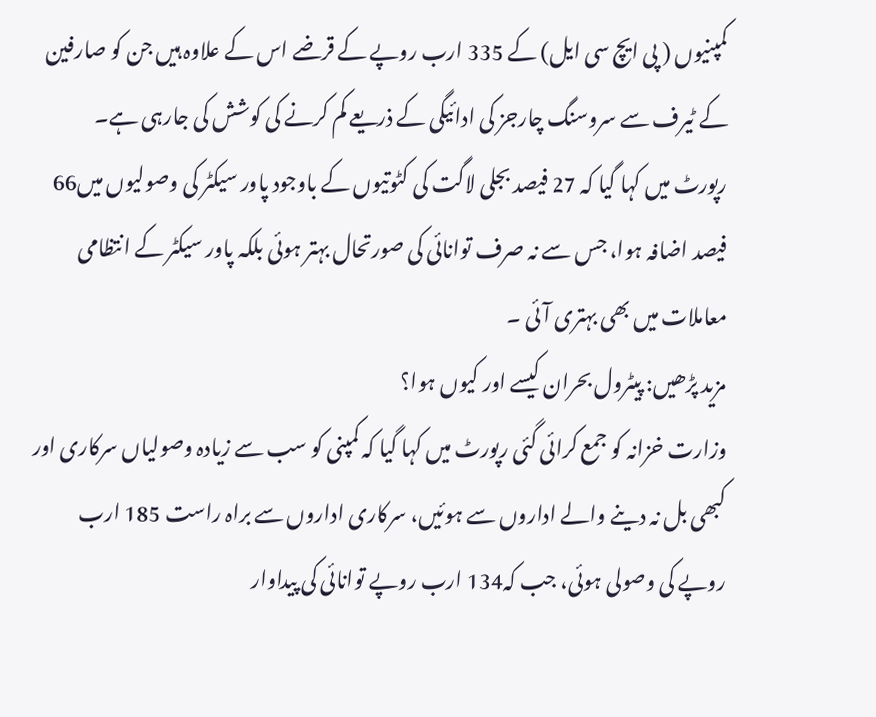کمپنیوں ( پی ایچ سی ایل) کے 335 ارب روپے کے قرضے اس کے علاوہ ہیں جن کو صارفین کے ٹیرف سے سروسنگ چارجز کی ادائیگی کے ذریعے کم کرنے کی کوشش کی جارہی ہے۔
رپورٹ میں کہا گیا کہ 27 فیصد بجلی لاگت کی کٹوتیوں کے باوجود پاور سیکٹر کی وصولیوں میں66 فیصد اضافہ ہوا، جس سے نہ صرف توانائی کی صورتحال بہتر ہوئی بلکہ پاور سیکٹر کے انتظامی معاملات میں بھی بہتری آئی ۔
مزید پڑھیں: پیٹرول بحران کیسے اور کیوں ہوا؟
وزارت خزانہ کو جمع کرائی گئی رپورٹ میں کہا گیا کہ کمپنی کو سب سے زیادہ وصولیاں سرکاری اور کبھی بل نہ دینے والے اداروں سے ہوئیں، سرکاری اداروں سے براہ راست 185 ارب روپے کی وصولی ہوئی، جب کہ134 ارب روپے توانائی کی پیداوار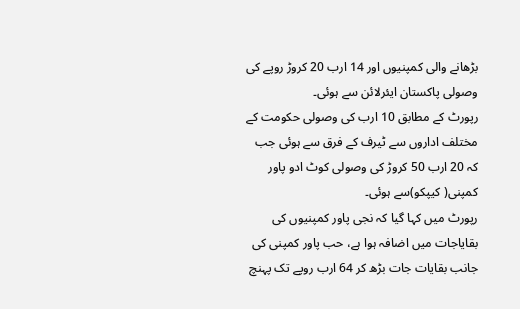بڑھانے والی کمپنیوں اور 14 ارب 20 کروڑ روپے کی وصولی پاکستان ایئرلائن سے ہوئی۔
رپورٹ کے مطابق 10 ارب کی وصولی حکومت کے مختلف اداروں سے ٹیرف کے فرق سے ہوئی جب کہ 20 ارب 50 کروڑ کی وصولی کوٹ ادو پاور کمپنی( کیپکو)سے ہوئی۔
رپورٹ میں کہا گیا کہ نجی پاور کمپنیوں کی بقایاجات میں اضافہ ہوا ہے، حب پاور کمپنی کی جانب بقایات جات بڑھ کر 64 ارب روپے تک پہنچ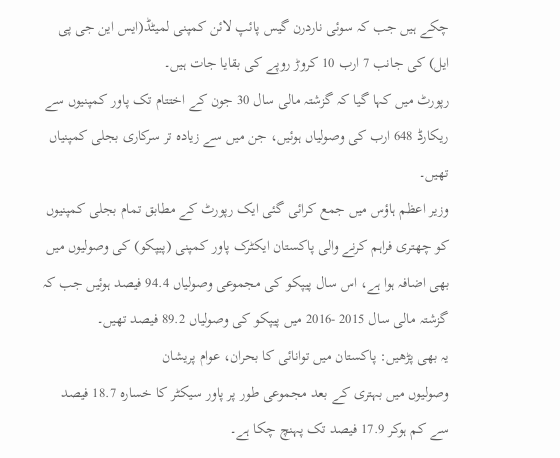چکے ہیں جب کہ سوئی ناردرن گیس پائپ لائن کمپنی لمیٹڈ(ایس این جی پی ایل) کی جانب 7 ارب 10 کروڑ روپے کی بقایا جات ہیں۔
رپورٹ میں کہا گیا کہ گزشتہ مالی سال 30 جون کے اختتام تک پاور کمپنیوں سے ریکارڈ 648 ارب کی وصولیاں ہوئیں، جن میں سے زیادہ تر سرکاری بجلی کمپنیاں تھیں۔
وزیر اعظم ہاؤس میں جمع کرائی گئی ایک رپورٹ کے مطابق تمام بجلی کمپنیوں کو چھتری فراہم کرنے والی پاکستان ایکٹرک پاور کمپنی (پیپکو) کی وصولیوں میں بھی اضافہ ہوا ہے، اس سال پیپکو کی مجموعی وصولیاں 94.4 فیصد ہوئیں جب کہ گزشتہ مالی سال 2015 -2016 میں پیپکو کی وصولیاں 89.2 فیصد تھیں۔
یہ بھی پڑھیں: پاکستان میں توانائی کا بحران، عوام پریشان
وصولیوں میں بہتری کے بعد مجموعی طور پر پاور سیکٹر کا خسارہ 18.7 فیصد سے کم ہوکر 17.9 فیصد تک پہنچ چکا ہے۔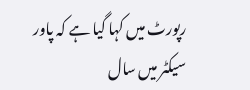رپورٹ میں کہا گیا ہے کہ پاور سیکٹر میں سال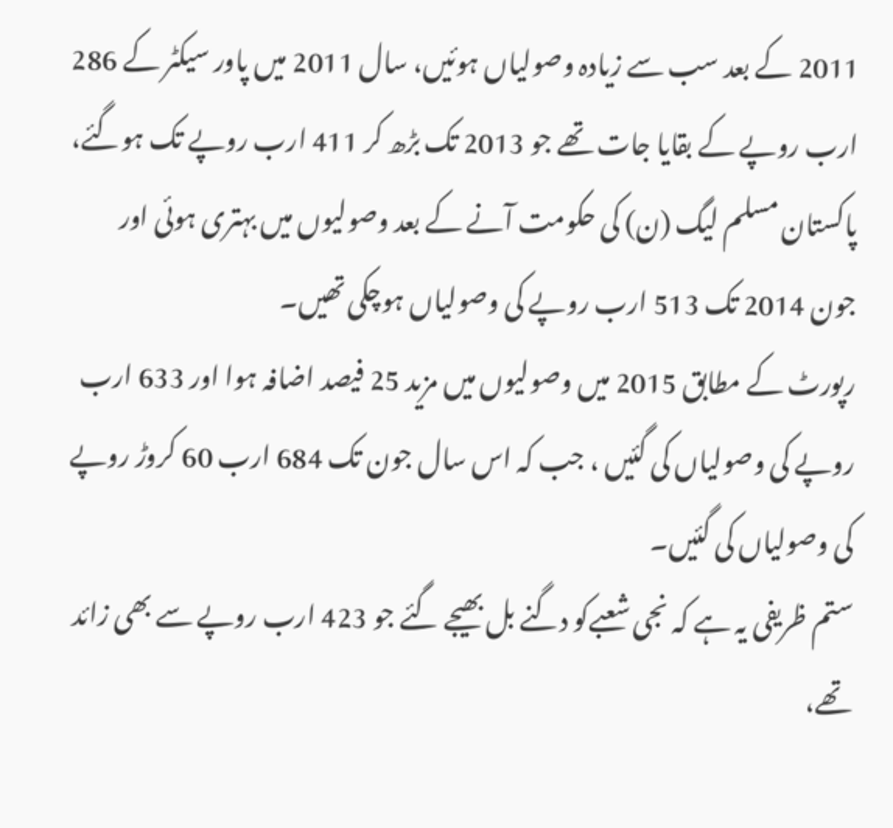2011 کے بعد سب سے زیادہ وصولیاں ہوئیں، سال 2011 میں پاور سیکٹر کے 286 ارب روپے کے بقایا جات تھے جو 2013 تک بڑھ کر 411 ارب روپے تک ہوگئے، پاکستان مسلم لیگ (ن) کی حکومت آنے کے بعد وصولیوں میں بہتری ہوئی اور جون 2014 تک 513 ارب روپے کی وصولیاں ہوچکی تھیں۔
رپورٹ کے مطابق 2015 میں وصولیوں میں مزید 25 فیصد اضافہ ہوا اور 633 ارب روپے کی وصولیاں کی گئیں ، جب کہ اس سال جون تک 684 ارب 60 کروڑ روپے کی وصولیاں کی گئیں۔
ستم ظریفی یہ ہے کہ نجی شعبےکو دگنے بل بھیجے گئے جو 423 ارب روپے سے بھی زائد تھے،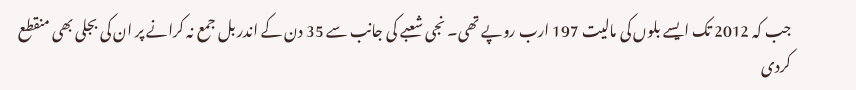جب کہ 2012 تک ایسے بلوں کی مالیت 197 ارب روپے تھی۔ نجی شعبے کی جانب سے 35 دن کے اندر بل جمع نہ کرانے پر ان کی بجلی بھی منقطع کردی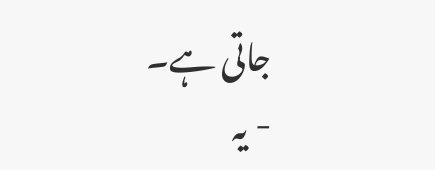جاتی ہے۔
- یہ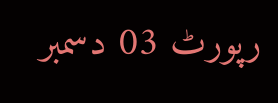رپورٹ 03 دسمبر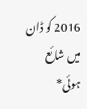2016 کو ڈان میں شائع ہوئی*